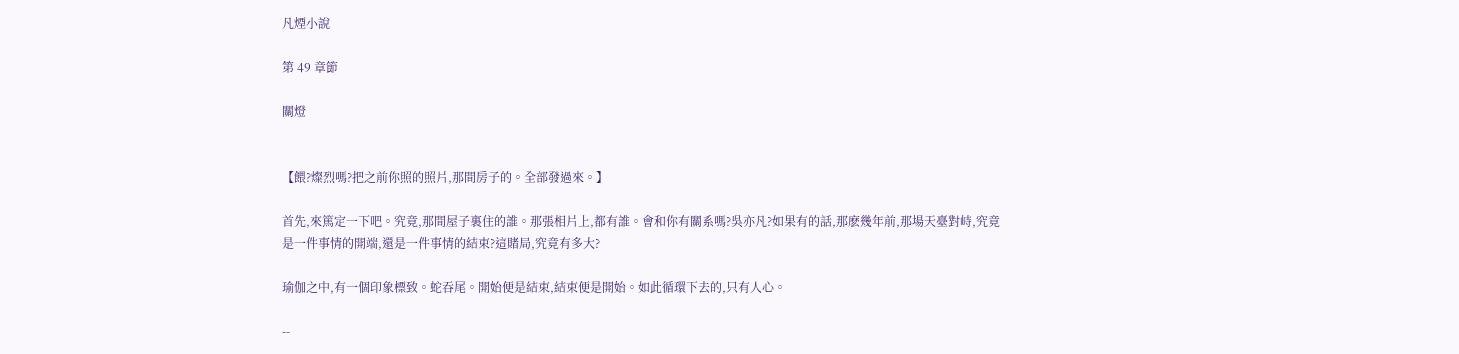凡煙小說

第 49 章節

關燈


【餵?燦烈嗎?把之前你照的照片,那間房子的。全部發過來。】

首先,來篤定一下吧。究竟,那間屋子裏住的誰。那張相片上,都有誰。會和你有關系嗎?吳亦凡?如果有的話,那麽幾年前,那場天臺對峙,究竟是一件事情的開端,還是一件事情的結束?這賭局,究竟有多大?

瑜伽之中,有一個印象標致。蛇吞尾。開始便是結束,結束便是開始。如此循環下去的,只有人心。

--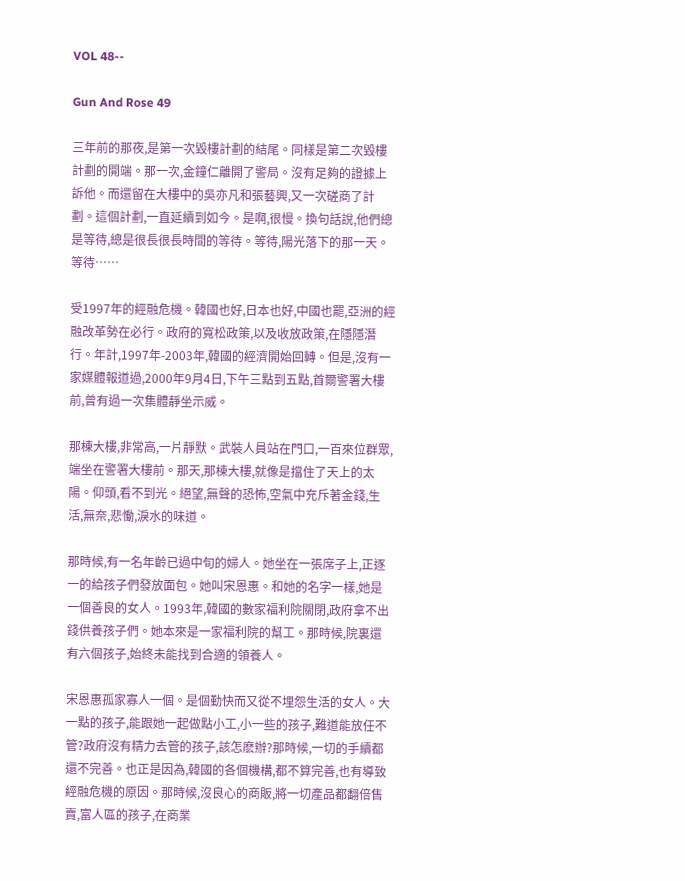VOL 48--

Gun And Rose 49

三年前的那夜,是第一次毀樓計劃的結尾。同樣是第二次毀樓計劃的開端。那一次,金鐘仁離開了警局。沒有足夠的證據上訴他。而還留在大樓中的吳亦凡和張藝興,又一次磋商了計劃。這個計劃,一直延續到如今。是啊,很慢。換句話說,他們總是等待,總是很長很長時間的等待。等待,陽光落下的那一天。等待……

受1997年的經融危機。韓國也好,日本也好,中國也罷,亞洲的經融改革勢在必行。政府的寬松政策,以及收放政策,在隱隱潛行。年計,1997年-2003年,韓國的經濟開始回轉。但是,沒有一家媒體報道過,2000年9月4日,下午三點到五點,首爾警署大樓前,曾有過一次集體靜坐示威。

那棟大樓,非常高,一片靜默。武裝人員站在門口,一百來位群眾,端坐在警署大樓前。那天,那棟大樓,就像是擋住了天上的太陽。仰頭,看不到光。絕望,無聲的恐怖,空氣中充斥著金錢,生活,無奈,悲慟,淚水的味道。

那時候,有一名年齡已過中旬的婦人。她坐在一張席子上,正逐一的給孩子們發放面包。她叫宋恩惠。和她的名字一樣,她是一個善良的女人。1993年,韓國的數家福利院關閉,政府拿不出錢供養孩子們。她本來是一家福利院的幫工。那時候,院裏還有六個孩子,始終未能找到合適的領養人。

宋恩惠孤家寡人一個。是個勤快而又從不埋怨生活的女人。大一點的孩子,能跟她一起做點小工,小一些的孩子,難道能放任不管?政府沒有精力去管的孩子,該怎麽辦?那時候,一切的手續都還不完善。也正是因為,韓國的各個機構,都不算完善,也有導致經融危機的原因。那時候,沒良心的商販,將一切產品都翻倍售賣,富人區的孩子,在商業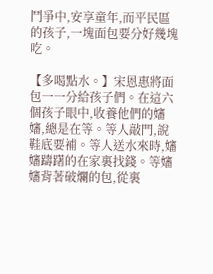鬥爭中,安享童年,而平民區的孩子,一塊面包要分好幾塊吃。

【多喝點水。】宋恩惠將面包一一分給孩子們。在這六個孩子眼中,收養他們的嬸嬸,總是在等。等人敲門,說鞋底要補。等人送水來時,嬸嬸躊躇的在家裏找錢。等嬸嬸背著破爛的包,從裏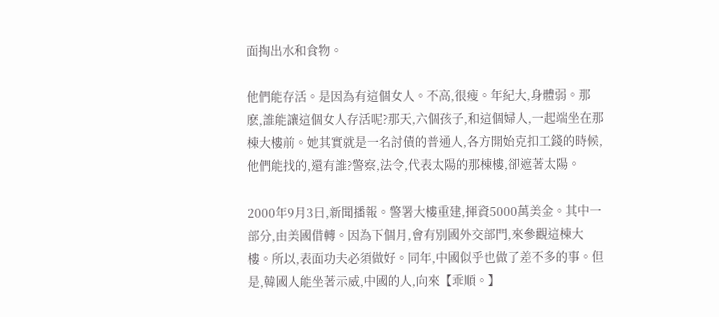面掏出水和食物。

他們能存活。是因為有這個女人。不高,很瘦。年紀大,身體弱。那麽,誰能讓這個女人存活呢?那天,六個孩子,和這個婦人,一起端坐在那棟大樓前。她其實就是一名討債的普通人,各方開始克扣工錢的時候,他們能找的,還有誰?警察,法令,代表太陽的那棟樓,卻遮著太陽。

2000年9月3日,新聞播報。警署大樓重建,揮資5000萬美金。其中一部分,由美國借轉。因為下個月,會有別國外交部門,來參觀這棟大樓。所以,表面功夫必須做好。同年,中國似乎也做了差不多的事。但是,韓國人能坐著示威,中國的人,向來【乖順。】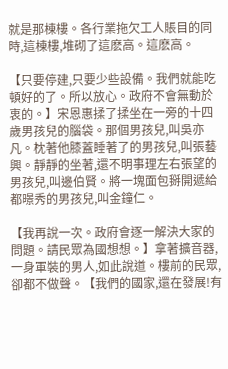就是那棟樓。各行業拖欠工人賬目的同時,這棟樓,堆砌了這麽高。這麽高。

【只要停建,只要少些設備。我們就能吃頓好的了。所以放心。政府不會無動於衷的。】宋恩惠揉了揉坐在一旁的十四歲男孩兒的腦袋。那個男孩兒,叫吳亦凡。枕著他膝蓋睡著了的男孩兒,叫張藝興。靜靜的坐著,還不明事理左右張望的男孩兒,叫邊伯賢。將一塊面包掰開遞給都暻秀的男孩兒,叫金鐘仁。

【我再說一次。政府會逐一解決大家的問題。請民眾為國想想。】拿著擴音器,一身軍裝的男人,如此說道。樓前的民眾,卻都不做聲。【我們的國家,還在發展!有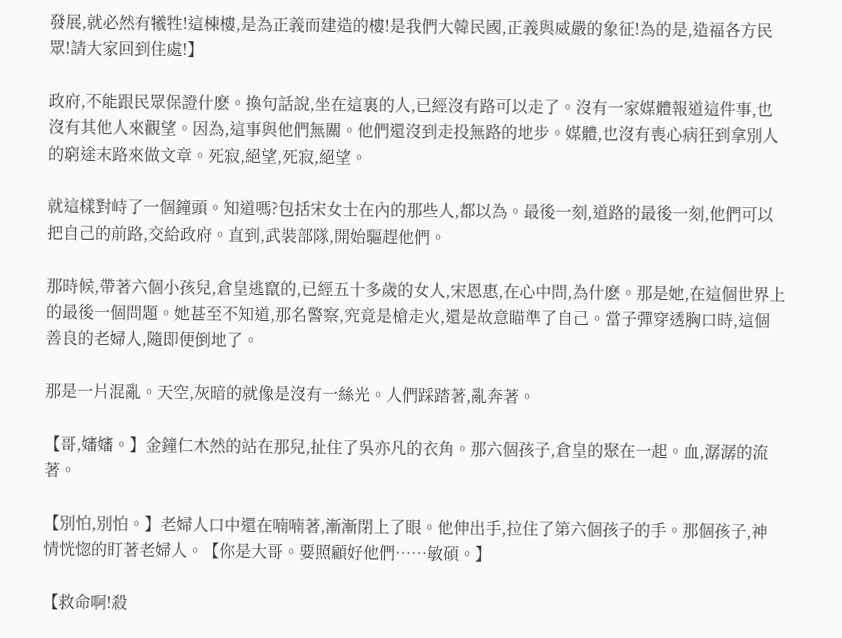發展,就必然有犧牲!這棟樓,是為正義而建造的樓!是我們大韓民國,正義與威嚴的象征!為的是,造福各方民眾!請大家回到住處!】

政府,不能跟民眾保證什麽。換句話說,坐在這裏的人,已經沒有路可以走了。沒有一家媒體報道這件事,也沒有其他人來觀望。因為,這事與他們無關。他們還沒到走投無路的地步。媒體,也沒有喪心病狂到拿別人的窮途末路來做文章。死寂,絕望,死寂,絕望。

就這樣對峙了一個鐘頭。知道嗎?包括宋女士在內的那些人,都以為。最後一刻,道路的最後一刻,他們可以把自己的前路,交給政府。直到,武裝部隊,開始驅趕他們。

那時候,帶著六個小孩兒,倉皇逃竄的,已經五十多歲的女人,宋恩惠,在心中問,為什麽。那是她,在這個世界上的最後一個問題。她甚至不知道,那名警察,究竟是槍走火,還是故意瞄準了自己。當子彈穿透胸口時,這個善良的老婦人,隨即便倒地了。

那是一片混亂。天空,灰暗的就像是沒有一絲光。人們踩踏著,亂奔著。

【哥,嬸嬸。】金鐘仁木然的站在那兒,扯住了吳亦凡的衣角。那六個孩子,倉皇的聚在一起。血,潺潺的流著。

【別怕,別怕。】老婦人口中還在喃喃著,漸漸閉上了眼。他伸出手,拉住了第六個孩子的手。那個孩子,神情恍惚的盯著老婦人。【你是大哥。要照顧好他們……敏碩。】

【救命啊!殺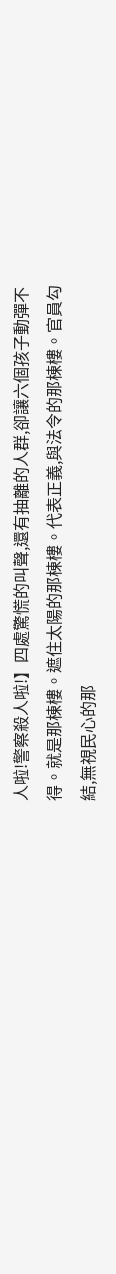人啦!警察殺人啦!】四處驚慌的叫聲,還有抽離的人群,卻讓六個孩子動彈不得。就是那棟樓。遮住太陽的那棟樓。代表正義,與法令的那棟樓。官員勾結,無視民心的那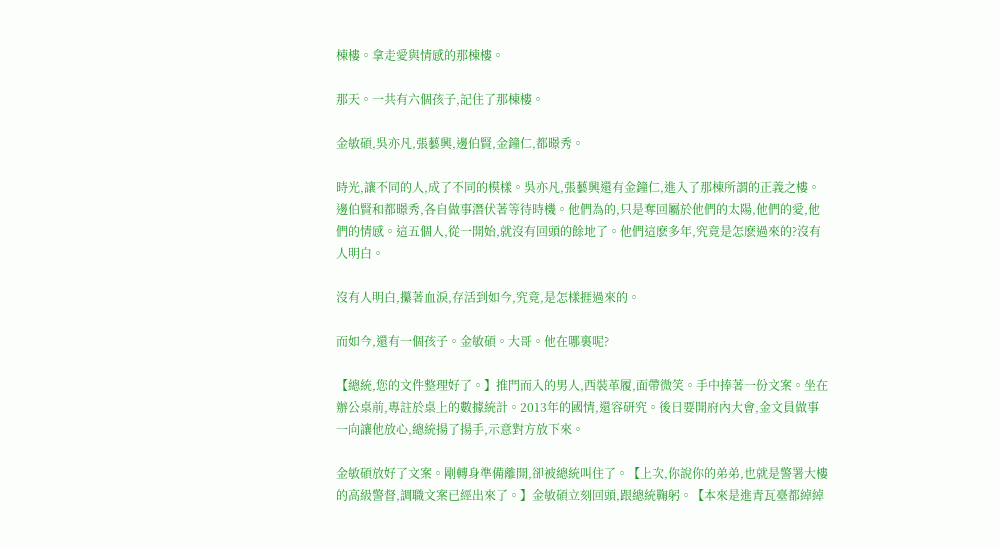棟樓。拿走愛與情感的那棟樓。

那天。一共有六個孩子,記住了那棟樓。

金敏碩,吳亦凡,張藝興,邊伯賢,金鐘仁,都暻秀。

時光,讓不同的人,成了不同的模樣。吳亦凡,張藝興還有金鐘仁,進入了那棟所謂的正義之樓。邊伯賢和都暻秀,各自做事潛伏著等待時機。他們為的,只是奪回屬於他們的太陽,他們的愛,他們的情感。這五個人,從一開始,就沒有回頭的餘地了。他們這麽多年,究竟是怎麽過來的?沒有人明白。

沒有人明白,攥著血淚,存活到如今,究竟,是怎樣捱過來的。

而如今,還有一個孩子。金敏碩。大哥。他在哪裏呢?

【總統,您的文件整理好了。】推門而入的男人,西裝革履,面帶微笑。手中捧著一份文案。坐在辦公桌前,專註於桌上的數據統計。2013年的國情,還容研究。後日要開府內大會,金文員做事一向讓他放心,總統揚了揚手,示意對方放下來。

金敏碩放好了文案。剛轉身準備離開,卻被總統叫住了。【上次,你說你的弟弟,也就是警署大樓的高級警督,調職文案已經出來了。】金敏碩立刻回頭,跟總統鞠躬。【本來是進青瓦臺都綽綽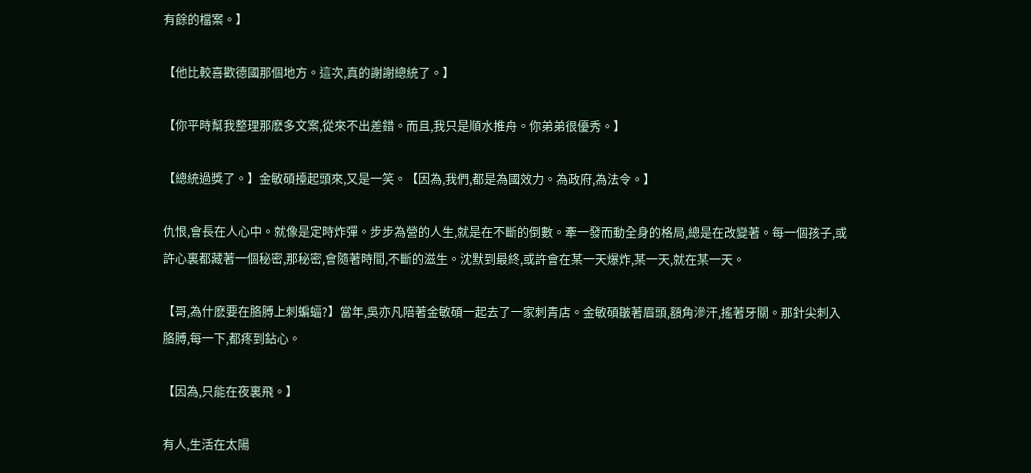有餘的檔案。】

【他比較喜歡德國那個地方。這次,真的謝謝總統了。】

【你平時幫我整理那麽多文案,從來不出差錯。而且,我只是順水推舟。你弟弟很優秀。】

【總統過獎了。】金敏碩擡起頭來,又是一笑。【因為,我們,都是為國效力。為政府,為法令。】

仇恨,會長在人心中。就像是定時炸彈。步步為營的人生,就是在不斷的倒數。牽一發而動全身的格局,總是在改變著。每一個孩子,或許心裏都藏著一個秘密,那秘密,會隨著時間,不斷的滋生。沈默到最終,或許會在某一天爆炸,某一天,就在某一天。

【哥,為什麽要在胳膊上刺蝙蝠?】當年,吳亦凡陪著金敏碩一起去了一家刺青店。金敏碩皺著眉頭,額角滲汗,搖著牙關。那針尖刺入胳膊,每一下,都疼到鉆心。

【因為,只能在夜裏飛。】

有人,生活在太陽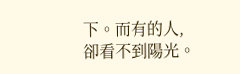下。而有的人,卻看不到陽光。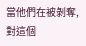當他們在被剝奪,對這個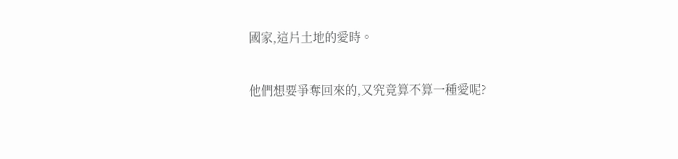國家,這片土地的愛時。

他們想要爭奪回來的,又究竟算不算一種愛呢?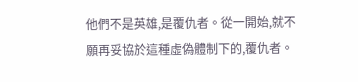他們不是英雄,是覆仇者。從一開始,就不願再妥協於這種虛偽體制下的,覆仇者。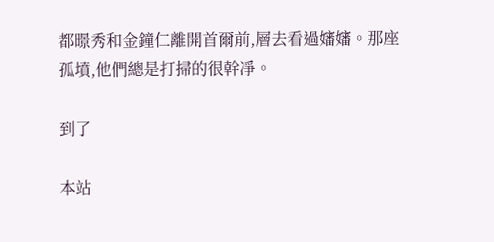都暻秀和金鐘仁離開首爾前,層去看過嬸嬸。那座孤墳,他們總是打掃的很幹凈。

到了

本站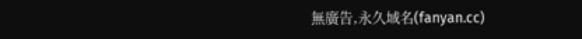無廣告,永久域名(fanyan.cc)